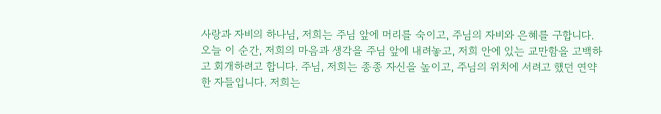사랑과 자비의 하나님, 저희는 주님 앞에 머리를 숙이고, 주님의 자비와 은혜를 구합니다. 오늘 이 순간, 저희의 마음과 생각을 주님 앞에 내려놓고, 저희 안에 있는 교만함을 고백하고 회개하려고 합니다. 주님, 저희는 종종 자신을 높이고, 주님의 위치에 서려고 했던 연약한 자들입니다. 저희는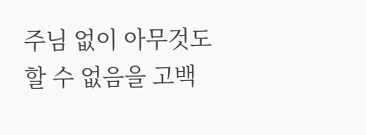주님 없이 아무것도 할 수 없음을 고백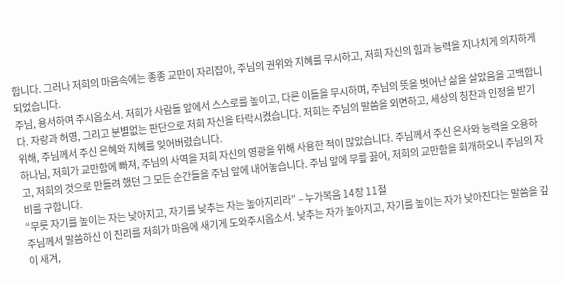합니다. 그러나 저희의 마음속에는 종종 교만이 자리잡아, 주님의 권위와 지혜를 무시하고, 저희 자신의 힘과 능력을 지나치게 의지하게 되었습니다.
주님, 용서하여 주시옵소서. 저희가 사람들 앞에서 스스로를 높이고, 다른 이들을 무시하며, 주님의 뜻을 벗어난 삶을 살았음을 고백합니다. 자랑과 허영, 그리고 분별없는 판단으로 저희 자신을 타락시켰습니다. 저희는 주님의 말씀을 외면하고, 세상의 칭찬과 인정을 받기 위해, 주님께서 주신 은혜와 지혜를 잊어버렸습니다.
하나님, 저희가 교만함에 빠져, 주님의 사역을 저희 자신의 영광을 위해 사용한 적이 많았습니다. 주님께서 주신 은사와 능력을 오용하고, 저희의 것으로 만들려 했던 그 모든 순간들을 주님 앞에 내어놓습니다. 주님 앞에 무릎 꿇어, 저희의 교만함을 회개하오니 주님의 자비를 구합니다.
“무릇 자기를 높이는 자는 낮아지고, 자기를 낮추는 자는 높아지리라” – 누가복음 14장 11절
주님께서 말씀하신 이 진리를 저희가 마음에 새기게 도와주시옵소서. 낮추는 자가 높아지고, 자기를 높이는 자가 낮아진다는 말씀을 깊이 새겨,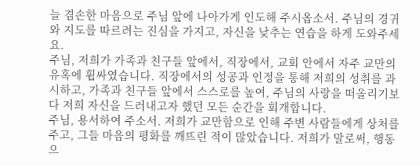늘 겸손한 마음으로 주님 앞에 나아가게 인도해 주시옵소서. 주님의 경귀와 지도를 따르려는 진심을 가지고, 자신을 낮추는 연습을 하게 도와주세요.
주님, 저희가 가족과 친구들 앞에서, 직장에서, 교회 안에서 자주 교만의 유혹에 휩싸였습니다. 직장에서의 성공과 인정을 통해 저희의 성취를 과시하고, 가족과 친구들 앞에서 스스로를 높여, 주님의 사랑을 떠올리기보다 저희 자신을 드러내고자 했던 모든 순간을 회개합니다.
주님, 용서하여 주소서. 저희가 교만함으로 인해 주변 사람들에게 상처를 주고, 그들 마음의 평화를 깨뜨린 적이 많았습니다. 저희가 말로써, 행동으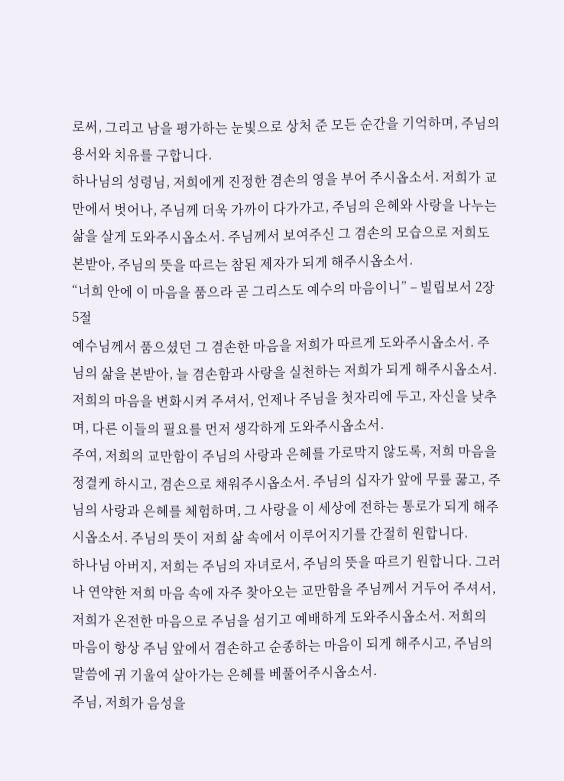로써, 그리고 남을 평가하는 눈빛으로 상처 준 모든 순간을 기억하며, 주님의 용서와 치유를 구합니다.
하나님의 성령님, 저희에게 진정한 겸손의 영을 부어 주시옵소서. 저희가 교만에서 벗어나, 주님께 더욱 가까이 다가가고, 주님의 은혜와 사랑을 나누는 삶을 살게 도와주시옵소서. 주님께서 보여주신 그 겸손의 모습으로 저희도 본받아, 주님의 뜻을 따르는 참된 제자가 되게 해주시옵소서.
“너희 안에 이 마음을 품으라 곧 그리스도 예수의 마음이니” – 빌립보서 2장 5절
예수님께서 품으셨던 그 겸손한 마음을 저희가 따르게 도와주시옵소서. 주님의 삶을 본받아, 늘 겸손함과 사랑을 실천하는 저희가 되게 해주시옵소서. 저희의 마음을 변화시켜 주셔서, 언제나 주님을 첫자리에 두고, 자신을 낮추며, 다른 이들의 필요를 먼저 생각하게 도와주시옵소서.
주여, 저희의 교만함이 주님의 사랑과 은혜를 가로막지 않도록, 저희 마음을 정결케 하시고, 겸손으로 채워주시옵소서. 주님의 십자가 앞에 무릎 꿇고, 주님의 사랑과 은혜를 체험하며, 그 사랑을 이 세상에 전하는 통로가 되게 해주시옵소서. 주님의 뜻이 저희 삶 속에서 이루어지기를 간절히 원합니다.
하나님 아버지, 저희는 주님의 자녀로서, 주님의 뜻을 따르기 원합니다. 그러나 연약한 저희 마음 속에 자주 찾아오는 교만함을 주님께서 거두어 주셔서, 저희가 온전한 마음으로 주님을 섬기고 예배하게 도와주시옵소서. 저희의 마음이 항상 주님 앞에서 겸손하고 순종하는 마음이 되게 해주시고, 주님의 말씀에 귀 기울여 살아가는 은혜를 베풀어주시옵소서.
주님, 저희가 음성을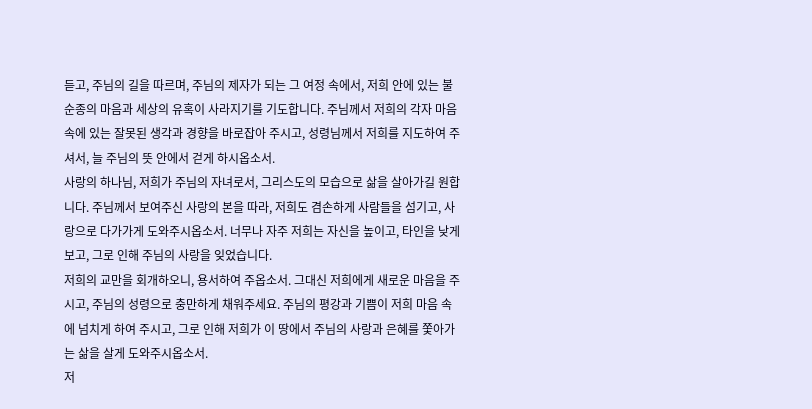듣고, 주님의 길을 따르며, 주님의 제자가 되는 그 여정 속에서, 저희 안에 있는 불순종의 마음과 세상의 유혹이 사라지기를 기도합니다. 주님께서 저희의 각자 마음 속에 있는 잘못된 생각과 경향을 바로잡아 주시고, 성령님께서 저희를 지도하여 주셔서, 늘 주님의 뜻 안에서 걷게 하시옵소서.
사랑의 하나님, 저희가 주님의 자녀로서, 그리스도의 모습으로 삶을 살아가길 원합니다. 주님께서 보여주신 사랑의 본을 따라, 저희도 겸손하게 사람들을 섬기고, 사랑으로 다가가게 도와주시옵소서. 너무나 자주 저희는 자신을 높이고, 타인을 낮게 보고, 그로 인해 주님의 사랑을 잊었습니다.
저희의 교만을 회개하오니, 용서하여 주옵소서. 그대신 저희에게 새로운 마음을 주시고, 주님의 성령으로 충만하게 채워주세요. 주님의 평강과 기쁨이 저희 마음 속에 넘치게 하여 주시고, 그로 인해 저희가 이 땅에서 주님의 사랑과 은혜를 쫓아가는 삶을 살게 도와주시옵소서.
저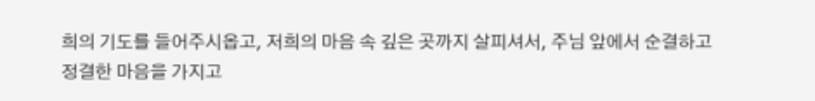희의 기도를 들어주시옵고, 저희의 마음 속 깊은 곳까지 살피셔서, 주님 앞에서 순결하고 정결한 마음을 가지고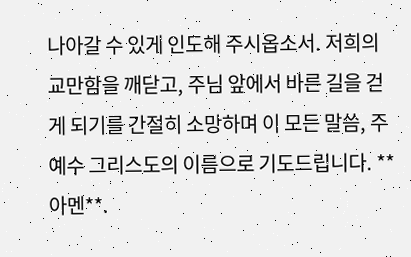나아갈 수 있게 인도해 주시옵소서. 저희의 교만함을 깨닫고, 주님 앞에서 바른 길을 걷게 되기를 간절히 소망하며 이 모든 말씀, 주 예수 그리스도의 이름으로 기도드립니다. **아멘**.